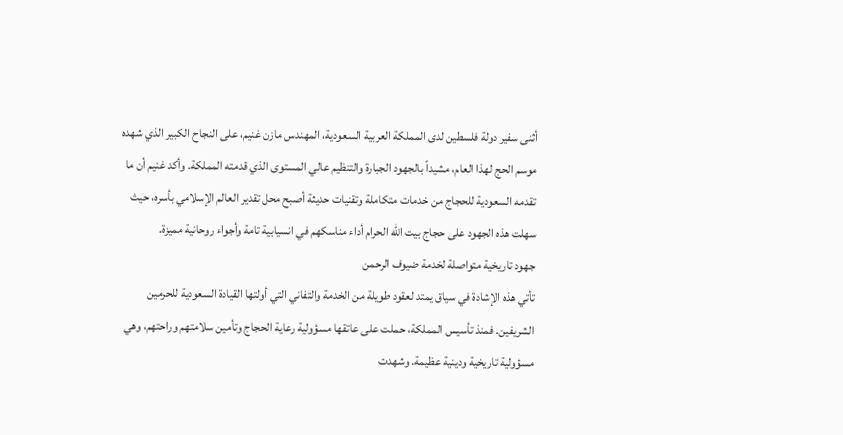أثنى سفير دولة فلسطين لدى المملكة العربية السعودية، المهندس مازن غنيم، على النجاح الكبير الذي شهده موسم الحج لهذا العام، مشيداً بالجهود الجبارة والتنظيم عالي المستوى الذي قدمته المملكة. وأكد غنيم أن ما تقدمه السعودية للحجاج من خدمات متكاملة وتقنيات حديثة أصبح محل تقدير العالم الإسلامي بأسره، حيث سهلت هذه الجهود على حجاج بيت الله الحرام أداء مناسكهم في انسيابية تامة وأجواء روحانية مميزة.
جهود تاريخية متواصلة لخدمة ضيوف الرحمن
تأتي هذه الإشادة في سياق يمتد لعقود طويلة من الخدمة والتفاني التي أولتها القيادة السعودية للحرمين الشريفين. فمنذ تأسيس المملكة، حملت على عاتقها مسؤولية رعاية الحجاج وتأمين سلامتهم وراحتهم، وهي مسؤولية تاريخية ودينية عظيمة. وشهدت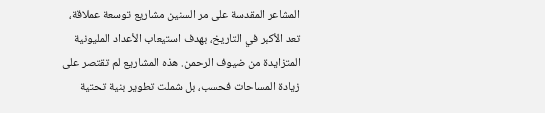المشاعر المقدسة على مر السنين مشاريع توسعة عملاقة، تعد الأكبر في التاريخ، بهدف استيعاب الأعداد المليونية المتزايدة من ضيوف الرحمن. هذه المشاريع لم تقتصر على زيادة المساحات فحسب، بل شملت تطوير بنية تحتية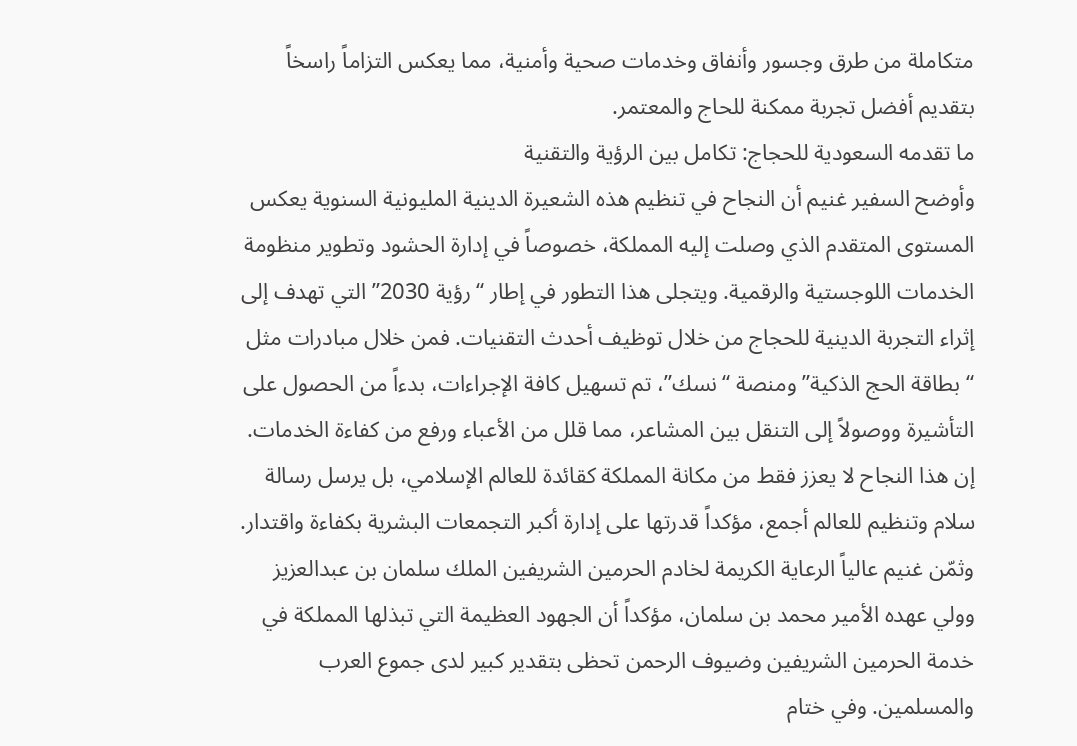متكاملة من طرق وجسور وأنفاق وخدمات صحية وأمنية، مما يعكس التزاماً راسخاً بتقديم أفضل تجربة ممكنة للحاج والمعتمر.
ما تقدمه السعودية للحجاج: تكامل بين الرؤية والتقنية
وأوضح السفير غنيم أن النجاح في تنظيم هذه الشعيرة الدينية المليونية السنوية يعكس المستوى المتقدم الذي وصلت إليه المملكة، خصوصاً في إدارة الحشود وتطوير منظومة الخدمات اللوجستية والرقمية. ويتجلى هذا التطور في إطار “رؤية 2030” التي تهدف إلى إثراء التجربة الدينية للحجاج من خلال توظيف أحدث التقنيات. فمن خلال مبادرات مثل “بطاقة الحج الذكية” ومنصة “نسك”، تم تسهيل كافة الإجراءات، بدءاً من الحصول على التأشيرة ووصولاً إلى التنقل بين المشاعر، مما قلل من الأعباء ورفع من كفاءة الخدمات. إن هذا النجاح لا يعزز فقط من مكانة المملكة كقائدة للعالم الإسلامي، بل يرسل رسالة سلام وتنظيم للعالم أجمع، مؤكداً قدرتها على إدارة أكبر التجمعات البشرية بكفاءة واقتدار.
وثمّن غنيم عالياً الرعاية الكريمة لخادم الحرمين الشريفين الملك سلمان بن عبدالعزيز وولي عهده الأمير محمد بن سلمان، مؤكداً أن الجهود العظيمة التي تبذلها المملكة في خدمة الحرمين الشريفين وضيوف الرحمن تحظى بتقدير كبير لدى جموع العرب والمسلمين. وفي ختام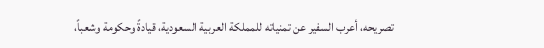تصريحه، أعرب السفير عن تمنياته للمملكة العربية السعودية، قيادةً وحكومة وشعباً،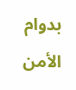بدوام الأمن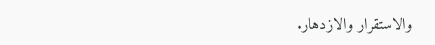والاستقرار والازدهار.